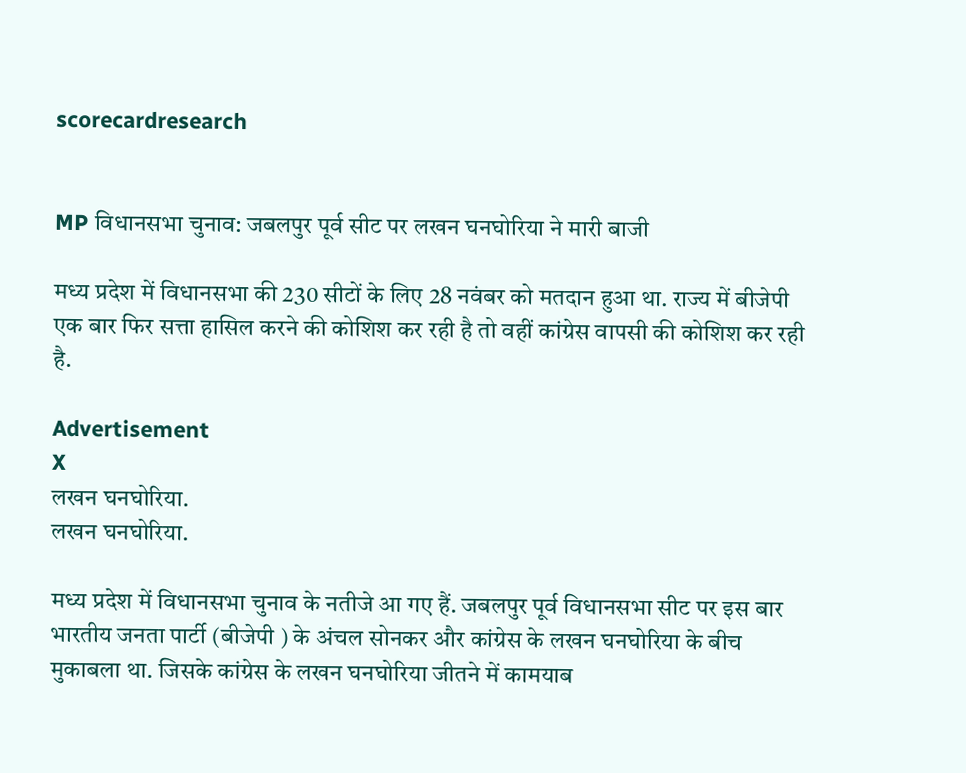scorecardresearch


MP विधानसभा चुनाव: जबलपुर पूर्व सीट पर लखन घनघोरिया ने मारी बाजी

मध्य प्रदेश में विधानसभा की 230 सीटों के लिए 28 नवंबर को मतदान हुआ था. राज्य में बीजेपी एक बार फिर सत्ता हासिल करने की कोशिश कर रही है तो वहीं कांग्रेस वापसी की कोशिश कर रही है.

Advertisement
X
लखन घनघोरिया.
लखन घनघोरिया.

मध्य प्रदेश में विधानसभा चुनाव के नतीजे आ गए हैं. जबलपुर पूर्व विधानसभा सीट पर इस बार भारतीय जनता पार्टी (बीजेपी ) के अंचल सोनकर और कांग्रेस के लखन घनघोरिया के बीच मुकाबला था. जिसके कांग्रेस के लखन घनघोरिया जीतने में कामयाब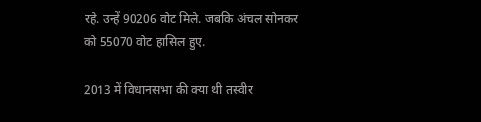रहे. उन्हें 90206 वोट मिले. जबकि अंचल सोनकर को 55070 वोट हासिल हुए.

2013 में विधानसभा की क्या थी तस्वीर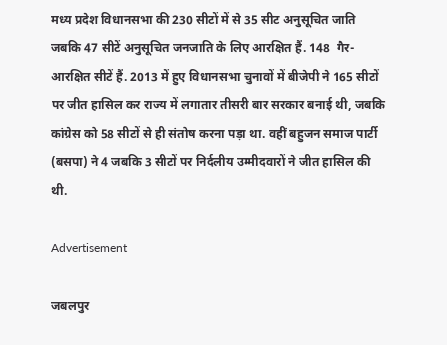मध्य प्रदेश विधानसभा की 230 सीटों में से 35 सीट अनुसूचित जाति जबकि 47 सीटें अनुसूचित जनजाति के लिए आरक्षित हैं. 148  गैर-आरक्षित सीटें हैं. 2013 में हुए विधानसभा चुनावों में बीजेपी ने 165 सीटों पर जीत हासिल कर राज्य में लगातार तीसरी बार सरकार बनाई थी, जबकि कांग्रेस को 58 सीटों से ही संतोष करना पड़ा था. वहीं बहुजन समाज पार्टी (बसपा) ने 4 जबकि 3 सीटों पर निर्दलीय उम्मीदवारों ने जीत हासिल की थी.

Advertisement

जबलपुर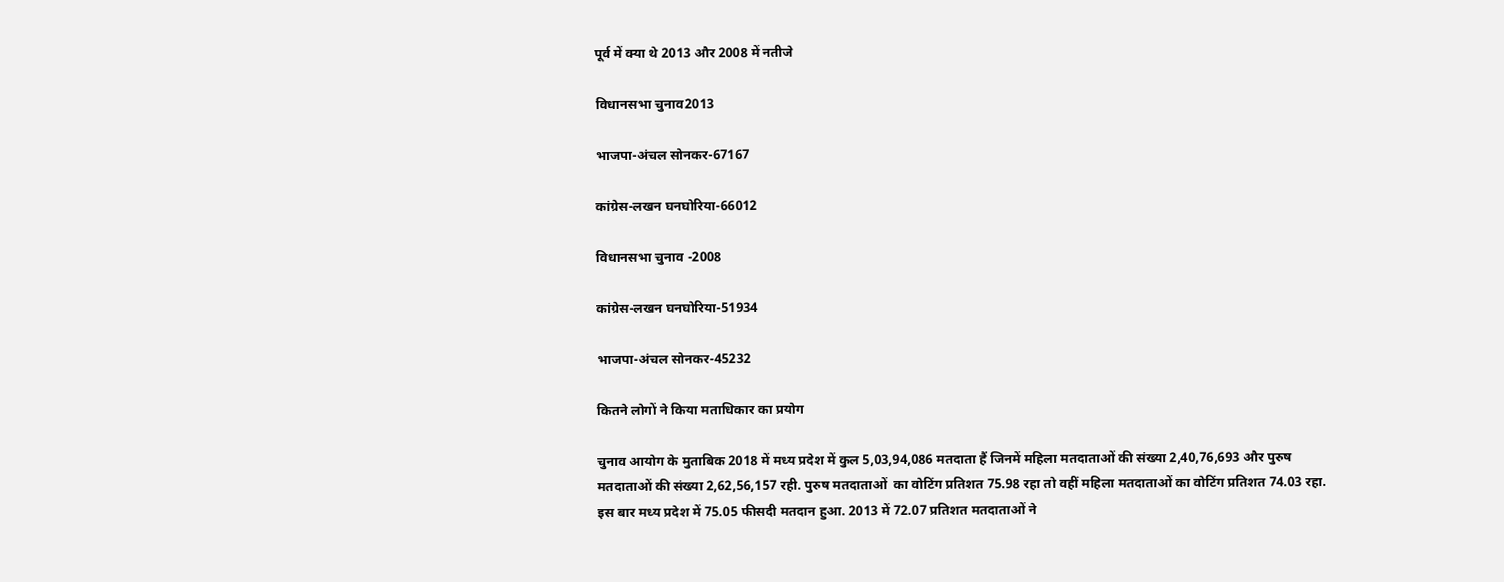पूर्व में क्या थे 2013 और 2008 में नतीजे

विधानसभा चुनाव2013

भाजपा-अंचल सोनकर-67167

कांग्रेस-लखन घनघोरिया-66012

विधानसभा चुनाव -2008

कांग्रेस-लखन घनघोरिया-51934

भाजपा-अंचल सोनकर-45232

कितने लोगों ने किया मताधिकार का प्रयोग

चुनाव आयोग के मुताबिक 2018 में मध्य प्रदेश में कुल 5,03,94,086 मतदाता हैं जिनमें महिला मतदाताओं की संख्या 2,40,76,693 और पुरुष मतदाताओं की संख्या 2,62,56,157 रही. पुरुष मतदाताओं  का वोटिंग प्रतिशत 75.98 रहा तो वहीं महिला मतदाताओं का वोटिंग प्रतिशत 74.03 रहा. इस बार मध्य प्रदेश में 75.05 फीसदी मतदान हुआ. 2013 में 72.07 प्रतिशत मतदाताओं ने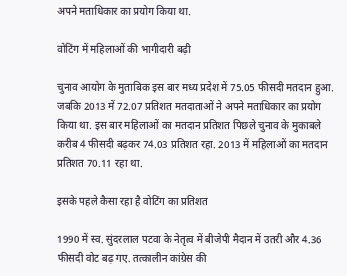अपने मताधिकार का प्रयोग किया था.

वोटिंग में महिलाओं की भागीदारी बढ़ी

चुनाव आयोग के मुताबिक इस बार मध्य प्रदेश में 75.05 फीसदी मतदान हुआ. जबकि 2013 में 72.07 प्रतिशत मतदाताओं ने अपने मताधिकार का प्रयोग किया था. इस बार महिलाओं का मतदान प्रतिशत पिछले चुनाव के मुकाबले करीब 4 फीसदी बढ़कर 74.03 प्रतिशत रहा. 2013 में महिलाओं का मतदान प्रतिशत 70.11 रहा था.

इसके पहले कैसा रहा है वोटिंग का प्रतिशत

1990 में स्व. सुंदरलाल पटवा के नेतृत्व में बीजेपी मैदान में उतरी और 4.36 फीसदी वोट बढ़ गए. तत्कालीन कांग्रेस की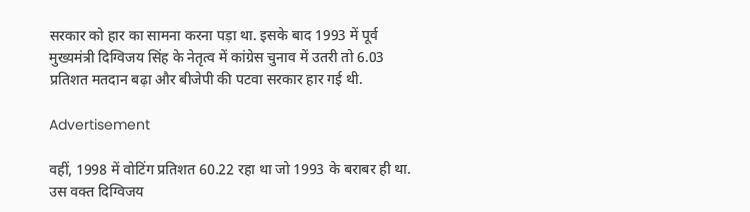सरकार को हार का सामना करना पड़ा था. इसके बाद 1993 में पूर्व मुख्यमंत्री दिग्विजय सिंह के नेतृत्व में कांग्रेस चुनाव में उतरी तो 6.03 प्रतिशत मतदान बढ़ा और बीजेपी की पटवा सरकार हार गई थी.

Advertisement

वहीं, 1998 में वोटिंग प्रतिशत 60.22 रहा था जो 1993 के बराबर ही था. उस वक्त दिग्विजय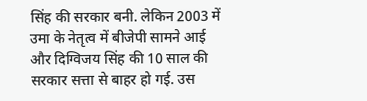सिंह की सरकार बनी. लेकिन 2003 में उमा के नेतृत्व में बीजेपी सामने आई और दिग्विजय सिंह की 10 साल की सरकार सत्ता से बाहर हो गई. उस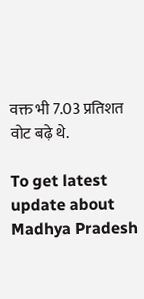वक्त भी 7.03 प्रतिशत वोट बढ़े थे.

To get latest update about Madhya Pradesh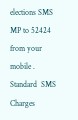elections SMS MP to 52424 from your mobile . Standard  SMS Charges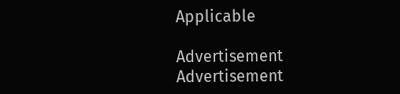Applicable

Advertisement
Advertisement